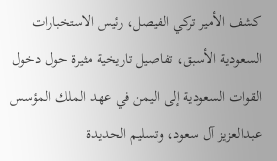كشف الأمير تركي الفيصل، رئيس الاستخبارات السعودية الأسبق، تفاصيل تاريخية مثيرة حول دخول القوات السعودية إلى اليمن في عهد الملك المؤسس عبدالعزيز آل سعود، وتسليم الحديدة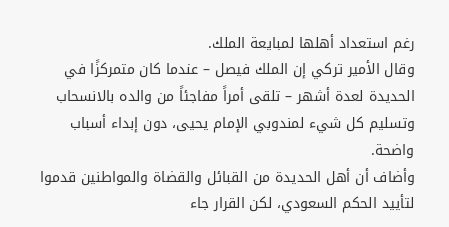رغم استعداد أهلها لمبايعة الملك.
وقال الأمير تركي إن الملك فيصل – عندما كان متمركزًا في الحديدة لعدة أشهر – تلقى أمراً مفاجئاً من والده بالانسحاب وتسليم كل شيء لمندوبي الإمام يحيى، دون إبداء أسباب واضحة.
وأضاف أن أهل الحديدة من القبائل والقضاة والمواطنين قدموا لتأييد الحكم السعودي، لكن القرار جاء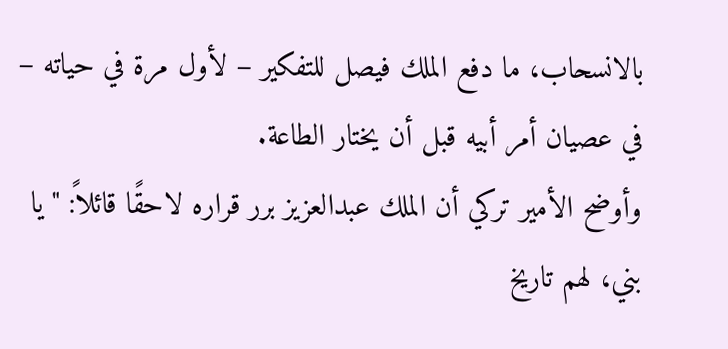بالانسحاب، ما دفع الملك فيصل للتفكير – لأول مرة في حياته – في عصيان أمر أبيه قبل أن يختار الطاعة.
وأوضح الأمير تركي أن الملك عبدالعزيز برر قراره لاحقًا قائلاً: "يا بني، لهم تاريخ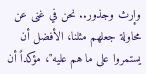وإرث وجذور.. نحن في غنى عن محاولة جعلهم مثلنا، الأفضل أن يستمروا على ما هم عليه"، مؤكداً أن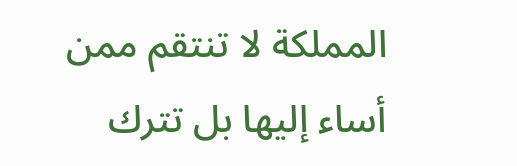المملكة لا تنتقم ممن أساء إليها بل تترك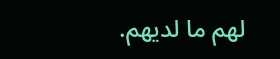لهم ما لديهم.